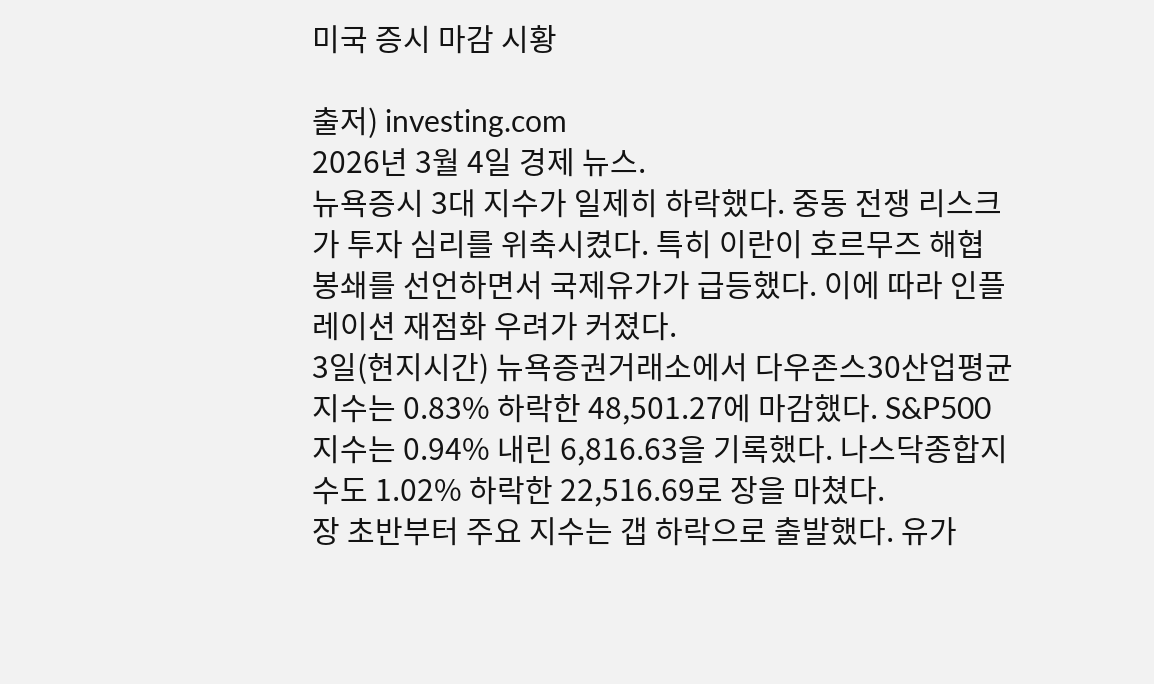미국 증시 마감 시황

출저) investing.com
2026년 3월 4일 경제 뉴스.
뉴욕증시 3대 지수가 일제히 하락했다. 중동 전쟁 리스크가 투자 심리를 위축시켰다. 특히 이란이 호르무즈 해협 봉쇄를 선언하면서 국제유가가 급등했다. 이에 따라 인플레이션 재점화 우려가 커졌다.
3일(현지시간) 뉴욕증권거래소에서 다우존스30산업평균지수는 0.83% 하락한 48,501.27에 마감했다. S&P500지수는 0.94% 내린 6,816.63을 기록했다. 나스닥종합지수도 1.02% 하락한 22,516.69로 장을 마쳤다.
장 초반부터 주요 지수는 갭 하락으로 출발했다. 유가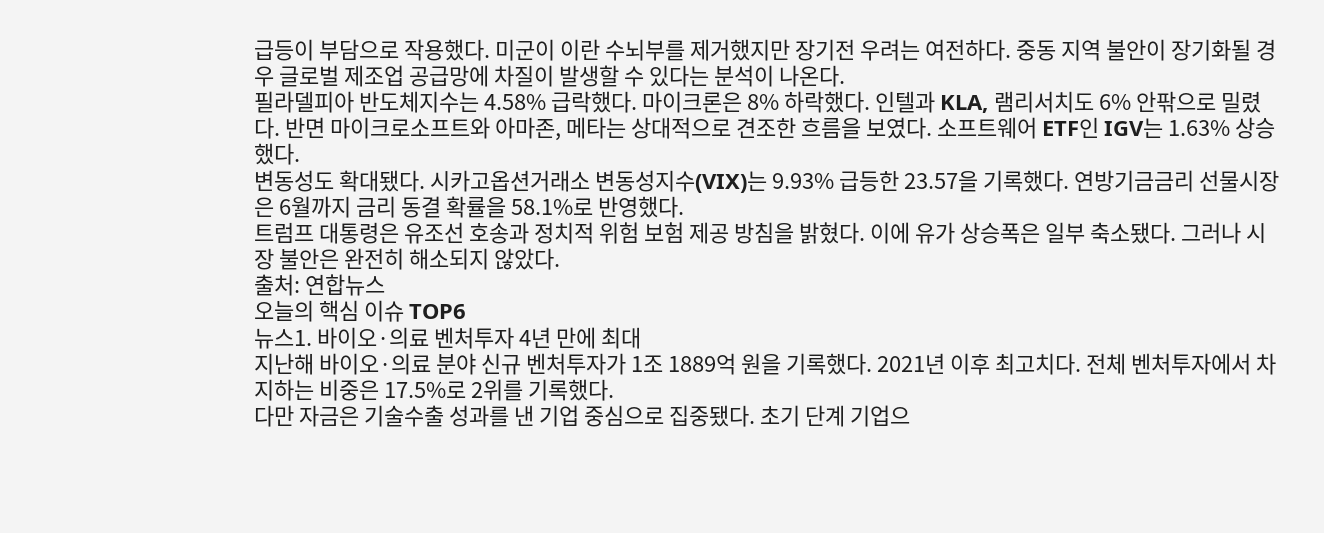급등이 부담으로 작용했다. 미군이 이란 수뇌부를 제거했지만 장기전 우려는 여전하다. 중동 지역 불안이 장기화될 경우 글로벌 제조업 공급망에 차질이 발생할 수 있다는 분석이 나온다.
필라델피아 반도체지수는 4.58% 급락했다. 마이크론은 8% 하락했다. 인텔과 KLA, 램리서치도 6% 안팎으로 밀렸다. 반면 마이크로소프트와 아마존, 메타는 상대적으로 견조한 흐름을 보였다. 소프트웨어 ETF인 IGV는 1.63% 상승했다.
변동성도 확대됐다. 시카고옵션거래소 변동성지수(VIX)는 9.93% 급등한 23.57을 기록했다. 연방기금금리 선물시장은 6월까지 금리 동결 확률을 58.1%로 반영했다.
트럼프 대통령은 유조선 호송과 정치적 위험 보험 제공 방침을 밝혔다. 이에 유가 상승폭은 일부 축소됐다. 그러나 시장 불안은 완전히 해소되지 않았다.
출처: 연합뉴스
오늘의 핵심 이슈 TOP6
뉴스1. 바이오·의료 벤처투자 4년 만에 최대
지난해 바이오·의료 분야 신규 벤처투자가 1조 1889억 원을 기록했다. 2021년 이후 최고치다. 전체 벤처투자에서 차지하는 비중은 17.5%로 2위를 기록했다.
다만 자금은 기술수출 성과를 낸 기업 중심으로 집중됐다. 초기 단계 기업으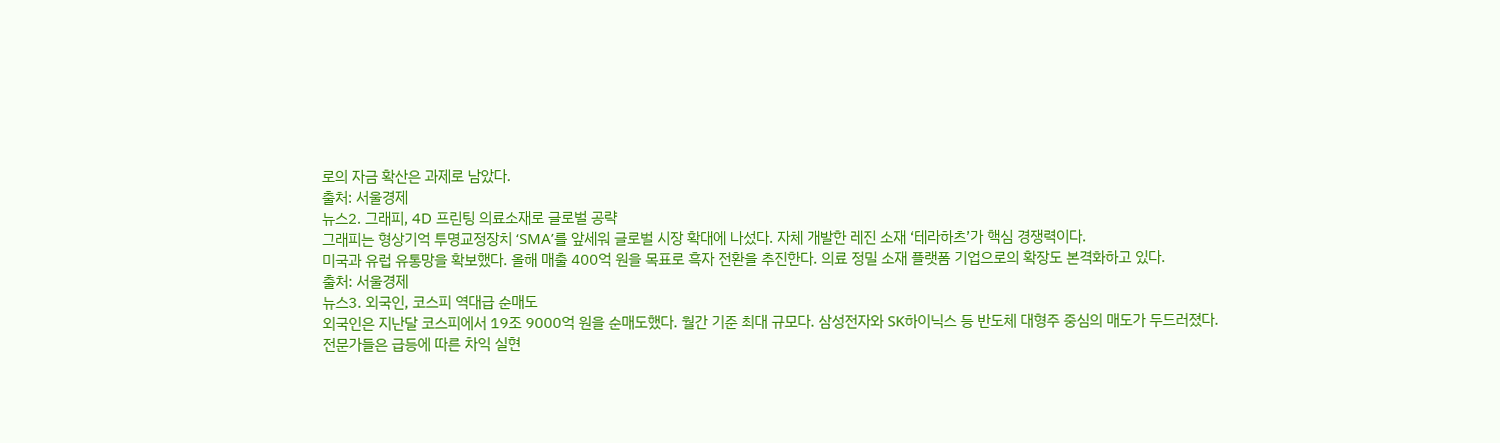로의 자금 확산은 과제로 남았다.
출처: 서울경제
뉴스2. 그래피, 4D 프린팅 의료소재로 글로벌 공략
그래피는 형상기억 투명교정장치 ‘SMA’를 앞세워 글로벌 시장 확대에 나섰다. 자체 개발한 레진 소재 ‘테라하츠’가 핵심 경쟁력이다.
미국과 유럽 유통망을 확보했다. 올해 매출 400억 원을 목표로 흑자 전환을 추진한다. 의료 정밀 소재 플랫폼 기업으로의 확장도 본격화하고 있다.
출처: 서울경제
뉴스3. 외국인, 코스피 역대급 순매도
외국인은 지난달 코스피에서 19조 9000억 원을 순매도했다. 월간 기준 최대 규모다. 삼성전자와 SK하이닉스 등 반도체 대형주 중심의 매도가 두드러졌다.
전문가들은 급등에 따른 차익 실현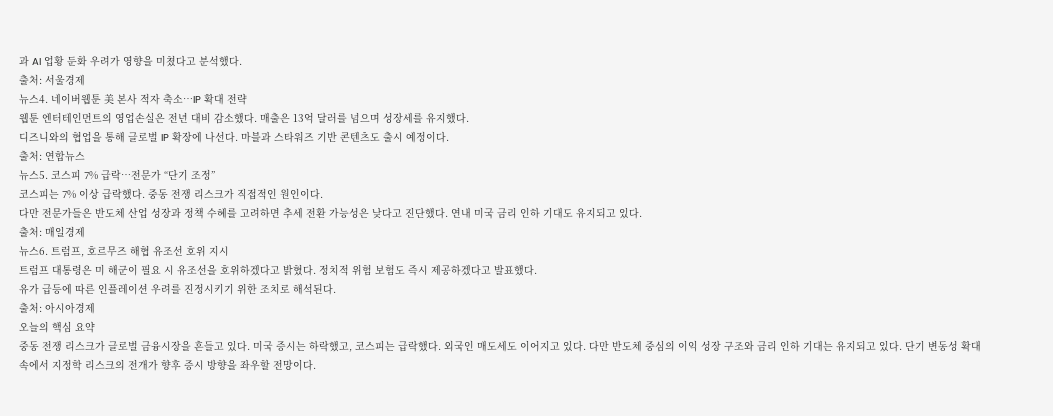과 AI 업황 둔화 우려가 영향을 미쳤다고 분석했다.
출처: 서울경제
뉴스4. 네이버웹툰 美 본사 적자 축소…IP 확대 전략
웹툰 엔터테인먼트의 영업손실은 전년 대비 감소했다. 매출은 13억 달러를 넘으며 성장세를 유지했다.
디즈니와의 협업을 통해 글로벌 IP 확장에 나선다. 마블과 스타워즈 기반 콘텐츠도 출시 예정이다.
출처: 연합뉴스
뉴스5. 코스피 7% 급락…전문가 “단기 조정”
코스피는 7% 이상 급락했다. 중동 전쟁 리스크가 직접적인 원인이다.
다만 전문가들은 반도체 산업 성장과 정책 수혜를 고려하면 추세 전환 가능성은 낮다고 진단했다. 연내 미국 금리 인하 기대도 유지되고 있다.
출처: 매일경제
뉴스6. 트럼프, 호르무즈 해협 유조선 호위 지시
트럼프 대통령은 미 해군이 필요 시 유조선을 호위하겠다고 밝혔다. 정치적 위험 보험도 즉시 제공하겠다고 발표했다.
유가 급등에 따른 인플레이션 우려를 진정시키기 위한 조치로 해석된다.
출처: 아시아경제
오늘의 핵심 요약
중동 전쟁 리스크가 글로벌 금융시장을 흔들고 있다. 미국 증시는 하락했고, 코스피는 급락했다. 외국인 매도세도 이어지고 있다. 다만 반도체 중심의 이익 성장 구조와 금리 인하 기대는 유지되고 있다. 단기 변동성 확대 속에서 지정학 리스크의 전개가 향후 증시 방향을 좌우할 전망이다.